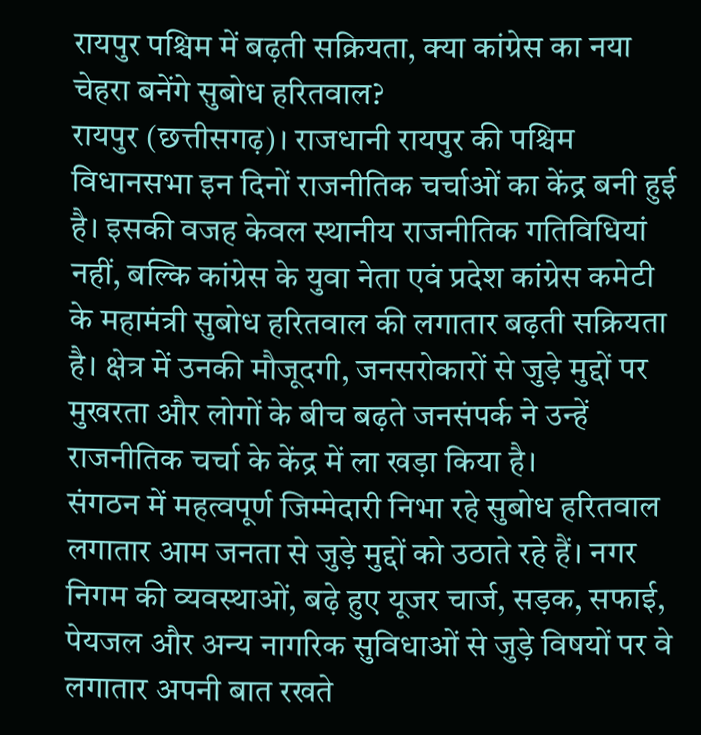रायपुर पश्चिम में बढ़ती सक्रियता, क्या कांग्रेस का नया चेहरा बनेंगे सुबोध हरितवाल?
रायपुर (छत्तीसगढ़)। राजधानी रायपुर की पश्चिम विधानसभा इन दिनों राजनीतिक चर्चाओं का केंद्र बनी हुई है। इसकी वजह केवल स्थानीय राजनीतिक गतिविधियां नहीं, बल्कि कांग्रेस के युवा नेता एवं प्रदेश कांग्रेस कमेटी के महामंत्री सुबोध हरितवाल की लगातार बढ़ती सक्रियता है। क्षेत्र में उनकी मौजूदगी, जनसरोकारों से जुड़े मुद्दों पर मुखरता और लोगों के बीच बढ़ते जनसंपर्क ने उन्हें राजनीतिक चर्चा के केंद्र में ला खड़ा किया है।
संगठन में महत्वपूर्ण जिम्मेदारी निभा रहे सुबोध हरितवाल लगातार आम जनता से जुड़े मुद्दों को उठाते रहे हैं। नगर निगम की व्यवस्थाओं, बढ़े हुए यूजर चार्ज, सड़क, सफाई, पेयजल और अन्य नागरिक सुविधाओं से जुड़े विषयों पर वे लगातार अपनी बात रखते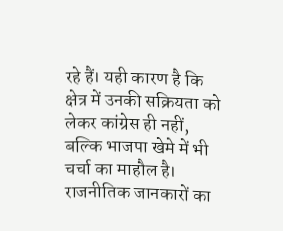रहे हैं। यही कारण है कि क्षेत्र में उनकी सक्रियता को लेकर कांग्रेस ही नहीं, बल्कि भाजपा खेमे में भी चर्चा का माहौल है।
राजनीतिक जानकारों का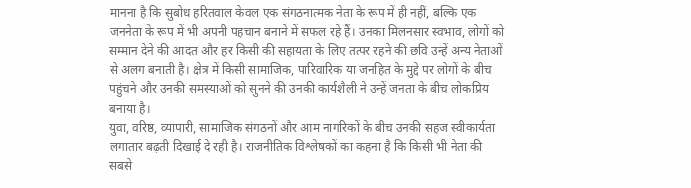मानना है कि सुबोध हरितवाल केवल एक संगठनात्मक नेता के रूप में ही नहीं, बल्कि एक जननेता के रूप में भी अपनी पहचान बनाने में सफल रहे हैं। उनका मिलनसार स्वभाव, लोगों को सम्मान देने की आदत और हर किसी की सहायता के लिए तत्पर रहने की छवि उन्हें अन्य नेताओं से अलग बनाती है। क्षेत्र में किसी सामाजिक, पारिवारिक या जनहित के मुद्दे पर लोगों के बीच पहुंचने और उनकी समस्याओं को सुनने की उनकी कार्यशैली ने उन्हें जनता के बीच लोकप्रिय बनाया है।
युवा, वरिष्ठ, व्यापारी, सामाजिक संगठनों और आम नागरिकों के बीच उनकी सहज स्वीकार्यता लगातार बढ़ती दिखाई दे रही है। राजनीतिक विश्लेषकों का कहना है कि किसी भी नेता की सबसे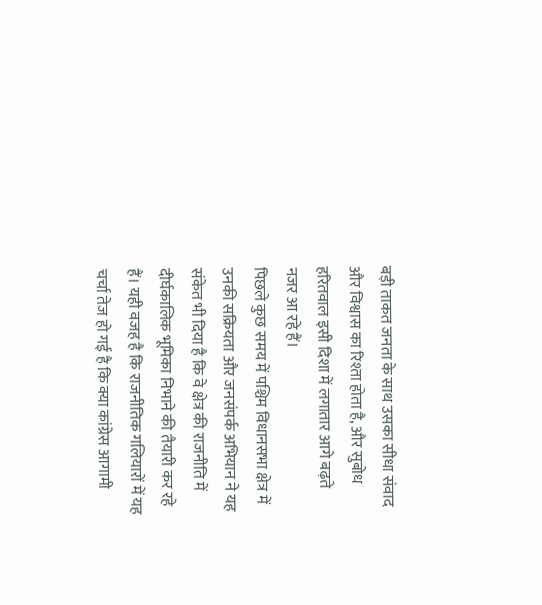बड़ी ताकत जनता के साथ उसका सीधा संवाद और विश्वास का रिश्ता होता है, और सुबोध हरितवाल इसी दिशा में लगातार आगे बढ़ते नजर आ रहे हैं।
पिछले कुछ समय में पश्चिम विधानसभा क्षेत्र में उनकी सक्रियता और जनसंपर्क अभियान ने यह संकेत भी दिया है कि वे क्षेत्र की राजनीति में दीर्घकालिक भूमिका निभाने की तैयारी कर रहे हैं। यही वजह है कि राजनीतिक गलियारों में यह चर्चा तेज हो गई है कि क्या कांग्रेस आगामी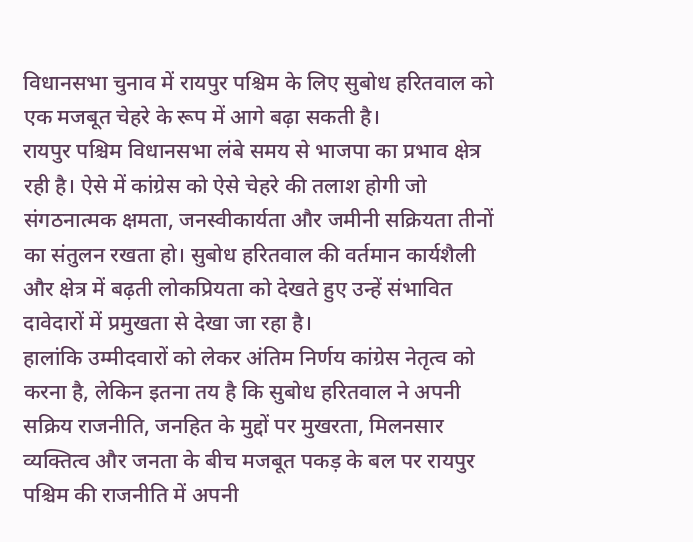विधानसभा चुनाव में रायपुर पश्चिम के लिए सुबोध हरितवाल को एक मजबूत चेहरे के रूप में आगे बढ़ा सकती है।
रायपुर पश्चिम विधानसभा लंबे समय से भाजपा का प्रभाव क्षेत्र रही है। ऐसे में कांग्रेस को ऐसे चेहरे की तलाश होगी जो संगठनात्मक क्षमता, जनस्वीकार्यता और जमीनी सक्रियता तीनों का संतुलन रखता हो। सुबोध हरितवाल की वर्तमान कार्यशैली और क्षेत्र में बढ़ती लोकप्रियता को देखते हुए उन्हें संभावित दावेदारों में प्रमुखता से देखा जा रहा है।
हालांकि उम्मीदवारों को लेकर अंतिम निर्णय कांग्रेस नेतृत्व को करना है, लेकिन इतना तय है कि सुबोध हरितवाल ने अपनी सक्रिय राजनीति, जनहित के मुद्दों पर मुखरता, मिलनसार व्यक्तित्व और जनता के बीच मजबूत पकड़ के बल पर रायपुर पश्चिम की राजनीति में अपनी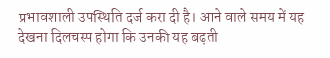प्रभावशाली उपस्थिति दर्ज करा दी है। आने वाले समय में यह देखना दिलचस्प होगा कि उनकी यह बढ़ती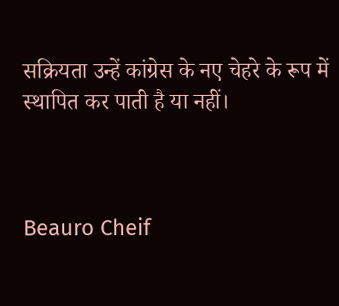सक्रियता उन्हें कांग्रेस के नए चेहरे के रूप में स्थापित कर पाती है या नहीं।



Beauro Cheif